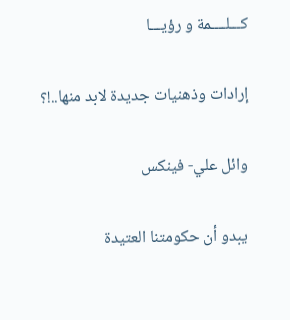كـــلــــمة و رؤيـــا

إرادات وذهنيات جديدة لابد منها..!؟

وائل علي- فينكس

يبدو أن حكومتنا العتيدة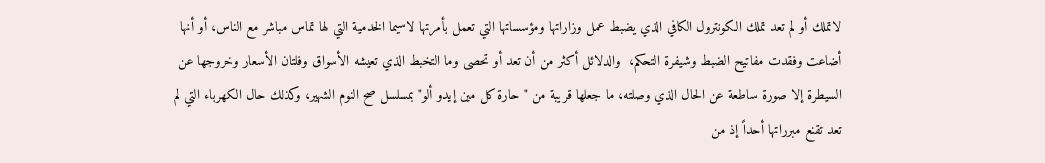لاتملك أو لم تعد تملك الكونترول الكافي الذي يضبط عمل وزاراتها ومؤسساتها التي تعمل بأمرتها لاسيما الخدمية التي لها تماس مباشر مع الناس، أو أنها أضاعت وفقدت مفاتيح الضبط وشيفرة التحكم،  والدلائل أكثر من أن تعد أو تحصى وما التخبط الذي تعيشه الأسواق وفلتان الأسعار وخروجها عن السيطرة إلا صورة ساطعة عن الحال الذي وصلته، ما جعلها قريبة من "حارة كل مين إيدو ألو" بمسلسل صح النوم الشهير، وكذلك حال الكهرباء التي لم تعد تقنع مبرراتها أحداً إذ من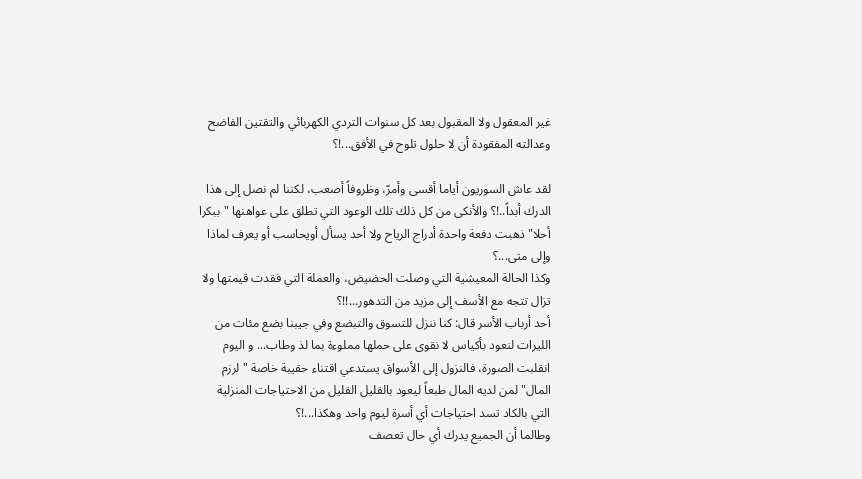غير المعقول ولا المقبول بعد كل سنوات التردي الكهربائي والتقتين الفاضح وعدالته المفقودة أن لا حلول تلوح في الأفق...!؟

لقد عاش السوريون أياما أقسى وأمرّ، وظروفاً أصعب، لكننا لم نصل إلى هذا الدرك أبداً..!؟ والأنكى من كل ذلك تلك الوعود التي تطلق على عواهنها "ببكرا أحلا" ذهبت دفعة واحدة أدراج الرياح ولا أحد يسأل أويحاسب أو يعرف لماذا وإلى متى...؟
وكذا الحالة المعيشية التي وصلت الحضيض، والعملة التي فقدت قيمتها ولا تزال تتجه مع الأسف إلى مزيد من التدهور...!!؟
أحد أرباب الأسر قال: كنا ننزل للتسوق والتبضع وفي جيبنا بضع مئات من الليرات لنعود بأكياس لا نقوى على حملها مملوءة بما لذ وطاب... و اليوم انقلبت الصورة، فالنزول إلى الأسواق يستدعي اقتناء حقيبة خاصة "لرزم المال" لمن لديه المال طبعاً ليعود بالقليل القليل من الاحتياجات المنزلية التي بالكاد تسد احتياجات أي أسرة ليوم واحد وهكذا...!؟
وطالما أن الجميع يدرك أي حال تعصف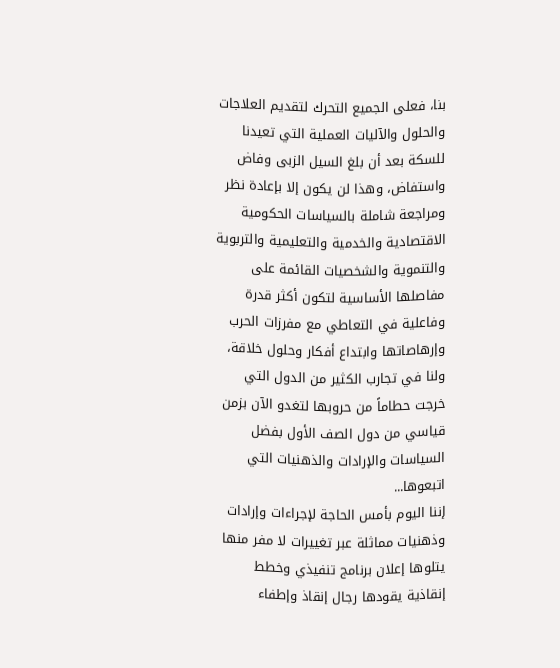بنا، فعلى الجميع التحرك لتقديم العلاجات والحلول والآليات العملية التي تعيدنا للسكة بعد أن بلغ السيل الزبى وفاض واستفاض، وهذا لن يكون إلا بإعادة نظر ومراجعة شاملة بالسياسات الحكومية الاقتصادية والخدمية والتعليمية والتربوية والتنموية والشخصيات القائمة على مفاصلها الأساسية لتكون أكثر قدرة وفاعلية في التعاطي مع مفرزات الحرب وإرهاصاتها وابتداع أفكار وحلول خلاقة، ولنا في تجارب الكثير من الدول التي خرجت حطاماً من حروبها لتغدو الآن بزمن قياسي من دول الصف الأول بفضل السياسات والإرادات والذهنيات التي اتبعوها...
إننا اليوم بأمس الحاجة لإجراءات وإرادات وذهنيات مماثلة عبر تغييرات لا مفر منها يتلوها إعلان برنامج تنفيذي وخطط إنقاذية يقودها رجال إنقاذ وإطفاء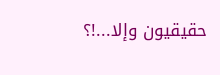حقيقيون وإلا...!؟